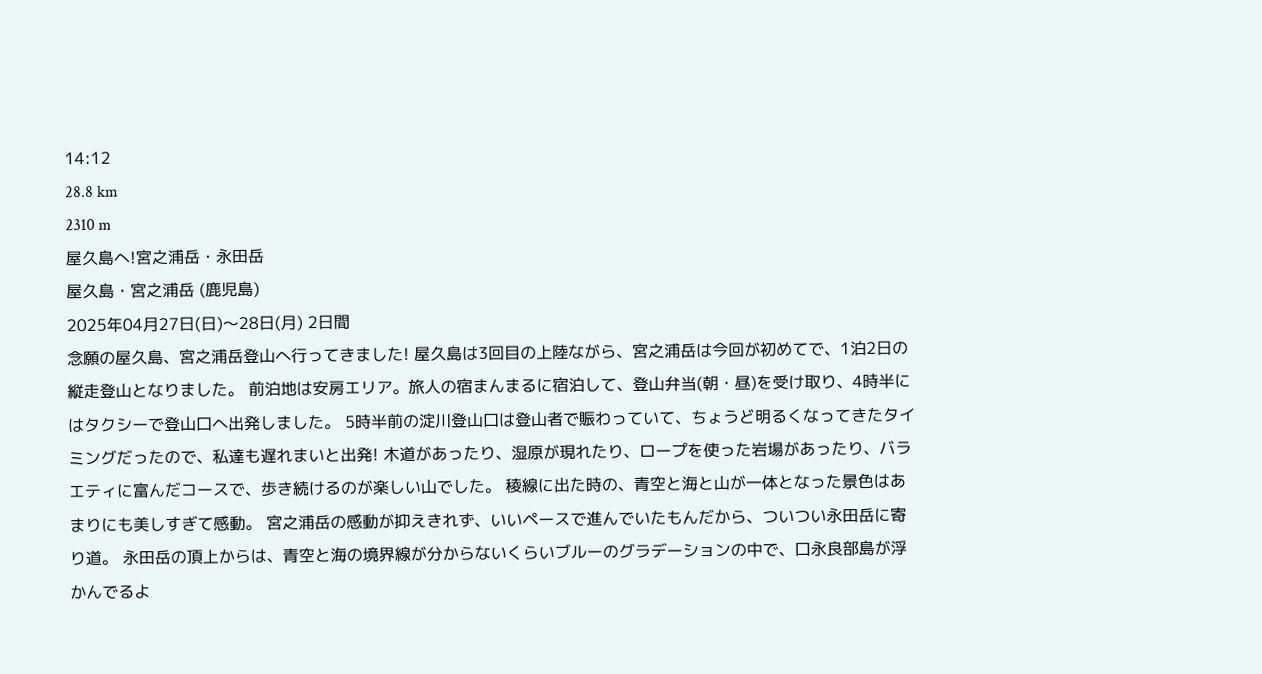14:12
28.8 km
2310 m
屋久島へ!宮之浦岳・永田岳
屋久島・宮之浦岳 (鹿児島)
2025年04月27日(日)〜28日(月) 2日間
念願の屋久島、宮之浦岳登山へ行ってきました! 屋久島は3回目の上陸ながら、宮之浦岳は今回が初めてで、1泊2日の縦走登山となりました。 前泊地は安房エリア。旅人の宿まんまるに宿泊して、登山弁当(朝・昼)を受け取り、4時半にはタクシーで登山口へ出発しました。 5時半前の淀川登山口は登山者で賑わっていて、ちょうど明るくなってきたタイミングだったので、私達も遅れまいと出発! 木道があったり、湿原が現れたり、ロープを使った岩場があったり、バラエティに富んだコースで、歩き続けるのが楽しい山でした。 稜線に出た時の、青空と海と山が一体となった景色はあまりにも美しすぎて感動。 宮之浦岳の感動が抑えきれず、いいペースで進んでいたもんだから、ついつい永田岳に寄り道。 永田岳の頂上からは、青空と海の境界線が分からないくらいブルーのグラデーションの中で、口永良部島が浮かんでるよ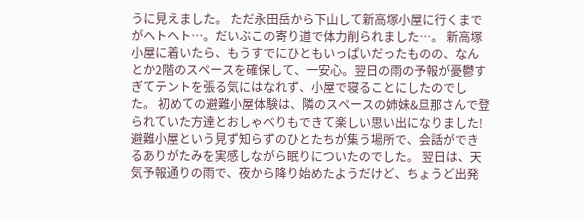うに見えました。 ただ永田岳から下山して新高塚小屋に行くまでがヘトヘト⋯。だいぶこの寄り道で体力削られました⋯。 新高塚小屋に着いたら、もうすでにひともいっぱいだったものの、なんとか2階のスペースを確保して、一安心。翌日の雨の予報が憂鬱すぎてテントを張る気にはなれず、小屋で寝ることにしたのでした。 初めての避難小屋体験は、隣のスペースの姉妹&旦那さんで登られていた方達とおしゃべりもできて楽しい思い出になりました! 避難小屋という見ず知らずのひとたちが集う場所で、会話ができるありがたみを実感しながら眠りについたのでした。 翌日は、天気予報通りの雨で、夜から降り始めたようだけど、ちょうど出発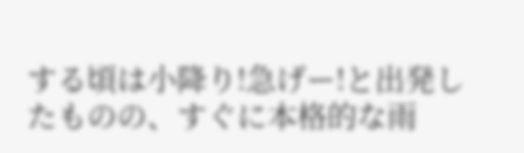する頃は小降り!急げー!と出発したものの、すぐに本格的な雨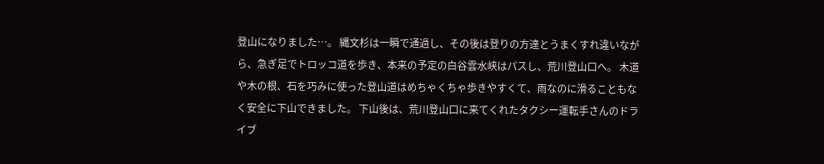登山になりました⋯。 縄文杉は一瞬で通過し、その後は登りの方達とうまくすれ違いながら、急ぎ足でトロッコ道を歩き、本来の予定の白谷雲水峡はパスし、荒川登山口へ。 木道や木の根、石を巧みに使った登山道はめちゃくちゃ歩きやすくて、雨なのに滑ることもなく安全に下山できました。 下山後は、荒川登山口に来てくれたタクシー運転手さんのドライブ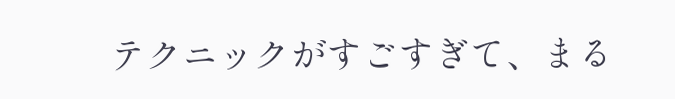テクニックがすごすぎて、まる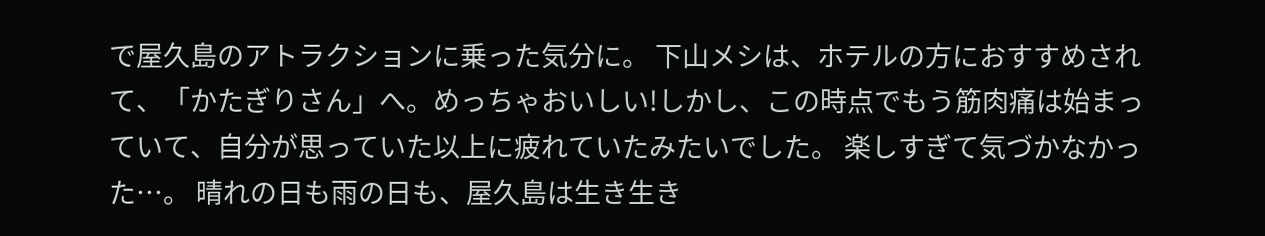で屋久島のアトラクションに乗った気分に。 下山メシは、ホテルの方におすすめされて、「かたぎりさん」へ。めっちゃおいしい!しかし、この時点でもう筋肉痛は始まっていて、自分が思っていた以上に疲れていたみたいでした。 楽しすぎて気づかなかった⋯。 晴れの日も雨の日も、屋久島は生き生き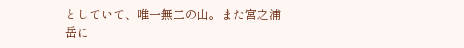としていて、唯一無二の山。また宮之浦岳に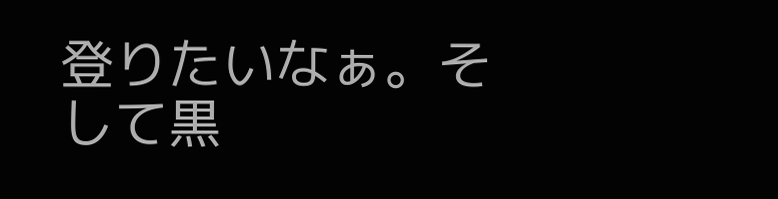登りたいなぁ。そして黒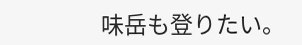味岳も登りたい。